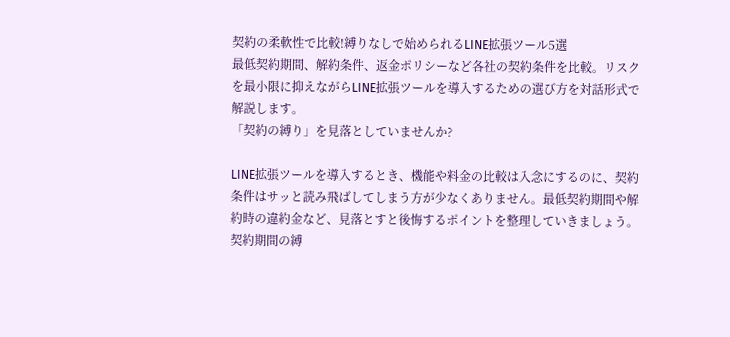契約の柔軟性で比較!縛りなしで始められるLINE拡張ツール5選
最低契約期間、解約条件、返金ポリシーなど各社の契約条件を比較。リスクを最小限に抑えながらLINE拡張ツールを導入するための選び方を対話形式で解説します。
「契約の縛り」を見落としていませんか?

LINE拡張ツールを導入するとき、機能や料金の比較は入念にするのに、契約条件はサッと読み飛ばしてしまう方が少なくありません。最低契約期間や解約時の違約金など、見落とすと後悔するポイントを整理していきましょう。
契約期間の縛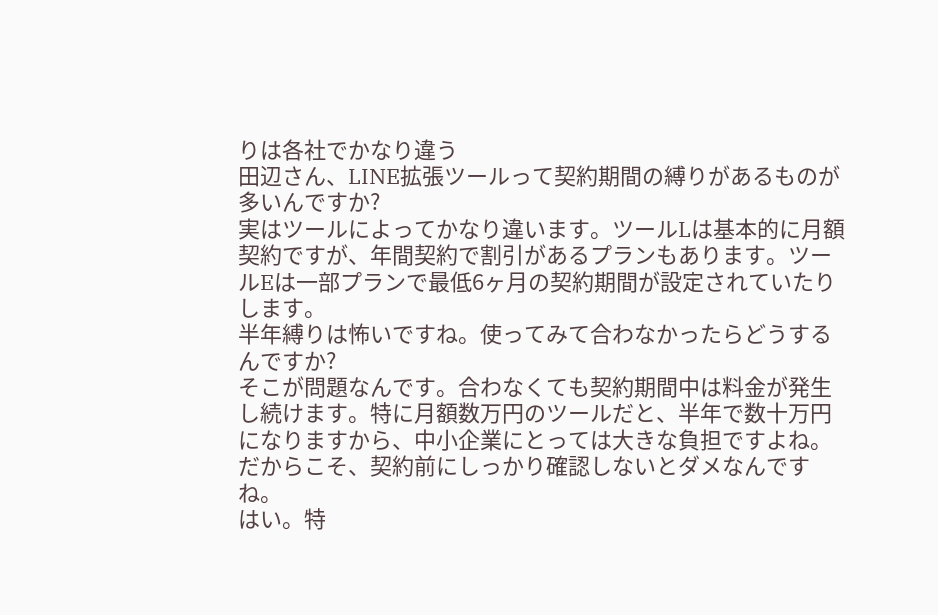りは各社でかなり違う
田辺さん、LINE拡張ツールって契約期間の縛りがあるものが多いんですか?
実はツールによってかなり違います。ツールLは基本的に月額契約ですが、年間契約で割引があるプランもあります。ツールEは一部プランで最低6ヶ月の契約期間が設定されていたりします。
半年縛りは怖いですね。使ってみて合わなかったらどうするんですか?
そこが問題なんです。合わなくても契約期間中は料金が発生し続けます。特に月額数万円のツールだと、半年で数十万円になりますから、中小企業にとっては大きな負担ですよね。
だからこそ、契約前にしっかり確認しないとダメなんですね。
はい。特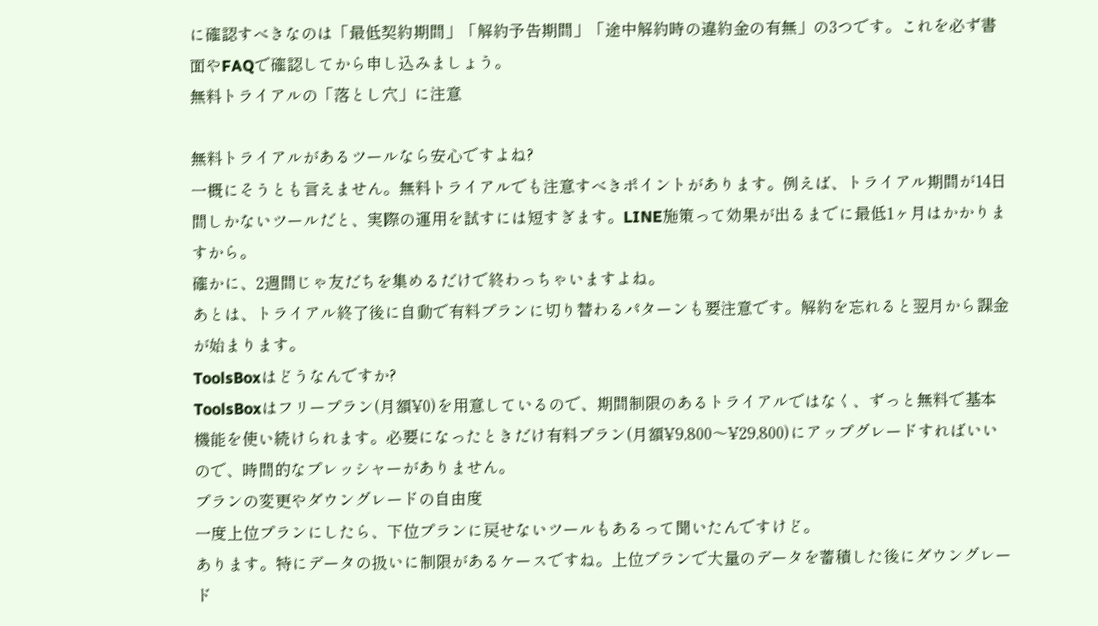に確認すべきなのは「最低契約期間」「解約予告期間」「途中解約時の違約金の有無」の3つです。これを必ず書面やFAQで確認してから申し込みましょう。
無料トライアルの「落とし穴」に注意

無料トライアルがあるツールなら安心ですよね?
一概にそうとも言えません。無料トライアルでも注意すべきポイントがあります。例えば、トライアル期間が14日間しかないツールだと、実際の運用を試すには短すぎます。LINE施策って効果が出るまでに最低1ヶ月はかかりますから。
確かに、2週間じゃ友だちを集めるだけで終わっちゃいますよね。
あとは、トライアル終了後に自動で有料プランに切り替わるパターンも要注意です。解約を忘れると翌月から課金が始まります。
ToolsBoxはどうなんですか?
ToolsBoxはフリープラン(月額¥0)を用意しているので、期間制限のあるトライアルではなく、ずっと無料で基本機能を使い続けられます。必要になったときだけ有料プラン(月額¥9,800〜¥29,800)にアップグレードすればいいので、時間的なプレッシャーがありません。
プランの変更やダウングレードの自由度
一度上位プランにしたら、下位プランに戻せないツールもあるって聞いたんですけど。
あります。特にデータの扱いに制限があるケースですね。上位プランで大量のデータを蓄積した後にダウングレード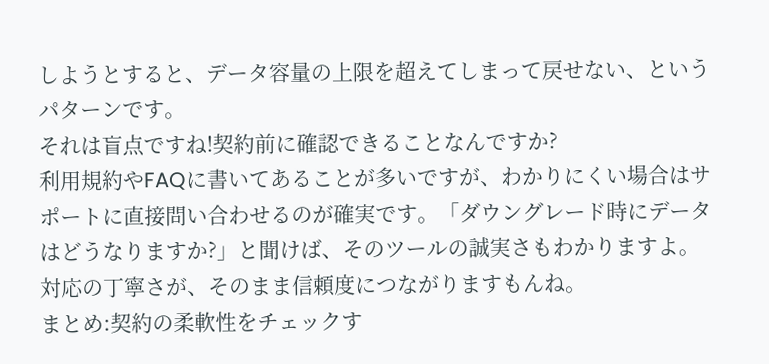しようとすると、データ容量の上限を超えてしまって戻せない、というパターンです。
それは盲点ですね!契約前に確認できることなんですか?
利用規約やFAQに書いてあることが多いですが、わかりにくい場合はサポートに直接問い合わせるのが確実です。「ダウングレード時にデータはどうなりますか?」と聞けば、そのツールの誠実さもわかりますよ。
対応の丁寧さが、そのまま信頼度につながりますもんね。
まとめ:契約の柔軟性をチェックす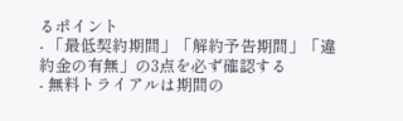るポイント
- 「最低契約期間」「解約予告期間」「違約金の有無」の3点を必ず確認する
- 無料トライアルは期間の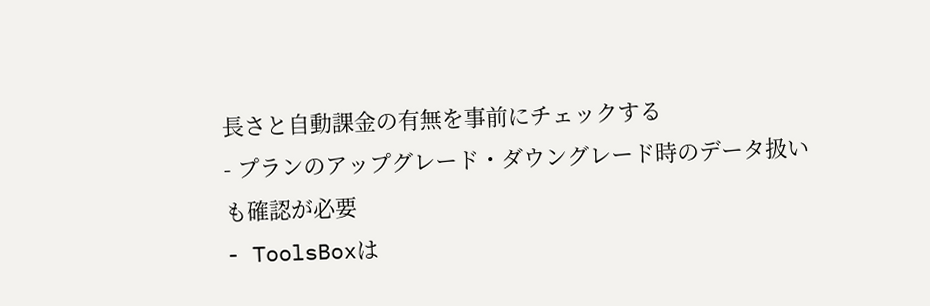長さと自動課金の有無を事前にチェックする
- プランのアップグレード・ダウングレード時のデータ扱いも確認が必要
- ToolsBoxは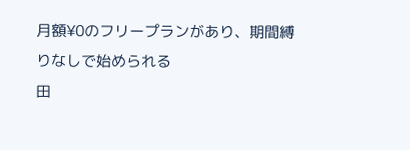月額¥0のフリープランがあり、期間縛りなしで始められる
田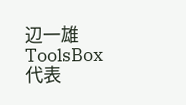辺一雄
ToolsBox代表